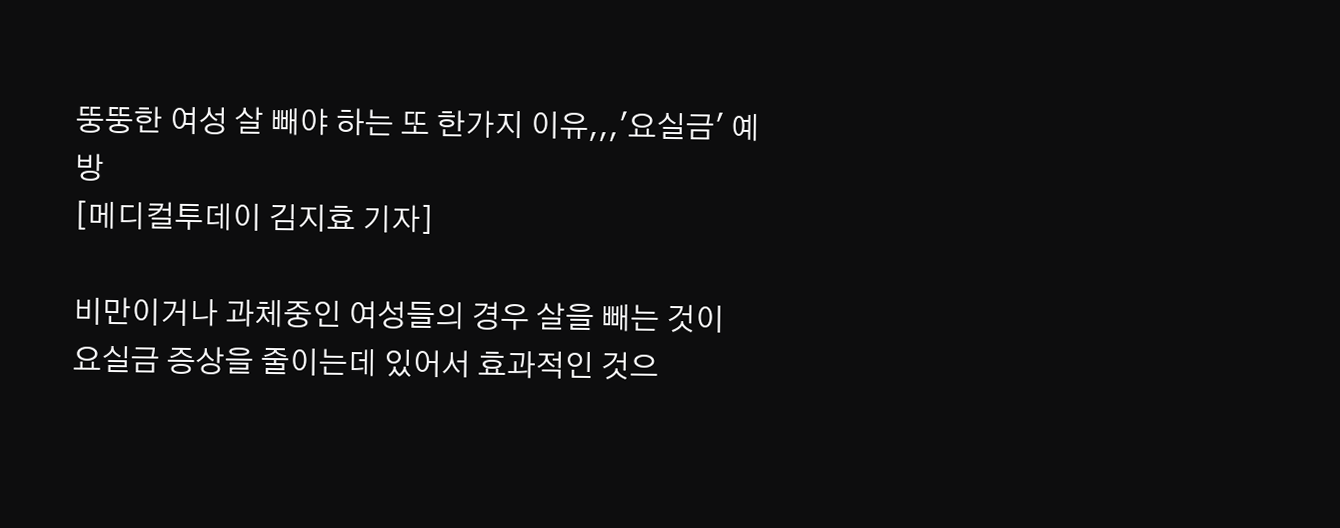뚱뚱한 여성 살 빼야 하는 또 한가지 이유,,,'요실금' 예방
[메디컬투데이 김지효 기자]

비만이거나 과체중인 여성들의 경우 살을 빼는 것이 요실금 증상을 줄이는데 있어서 효과적인 것으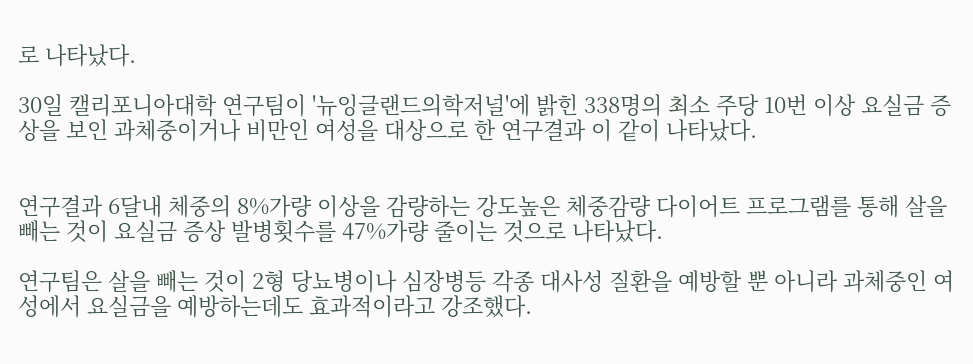로 나타났다.

30일 캘리포니아대학 연구팀이 '뉴잉글랜드의학저널'에 밝힌 338명의 최소 주당 10번 이상 요실금 증상을 보인 과체중이거나 비만인 여성을 대상으로 한 연구결과 이 같이 나타났다.


연구결과 6달내 체중의 8%가량 이상을 감량하는 강도높은 체중감량 다이어트 프로그램를 통해 살을 빼는 것이 요실금 증상 발병횟수를 47%가량 줄이는 것으로 나타났다.

연구팀은 살을 빼는 것이 2형 당뇨병이나 심장병등 각종 대사성 질환을 예방할 뿐 아니라 과체중인 여성에서 요실금을 예방하는데도 효과적이라고 강조했다.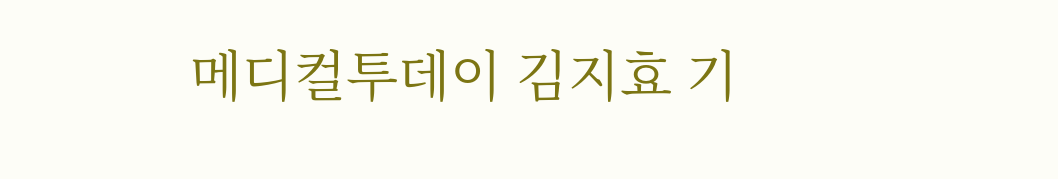메디컬투데이 김지효 기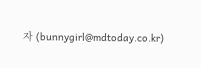자 (bunnygirl@mdtoday.co.kr)